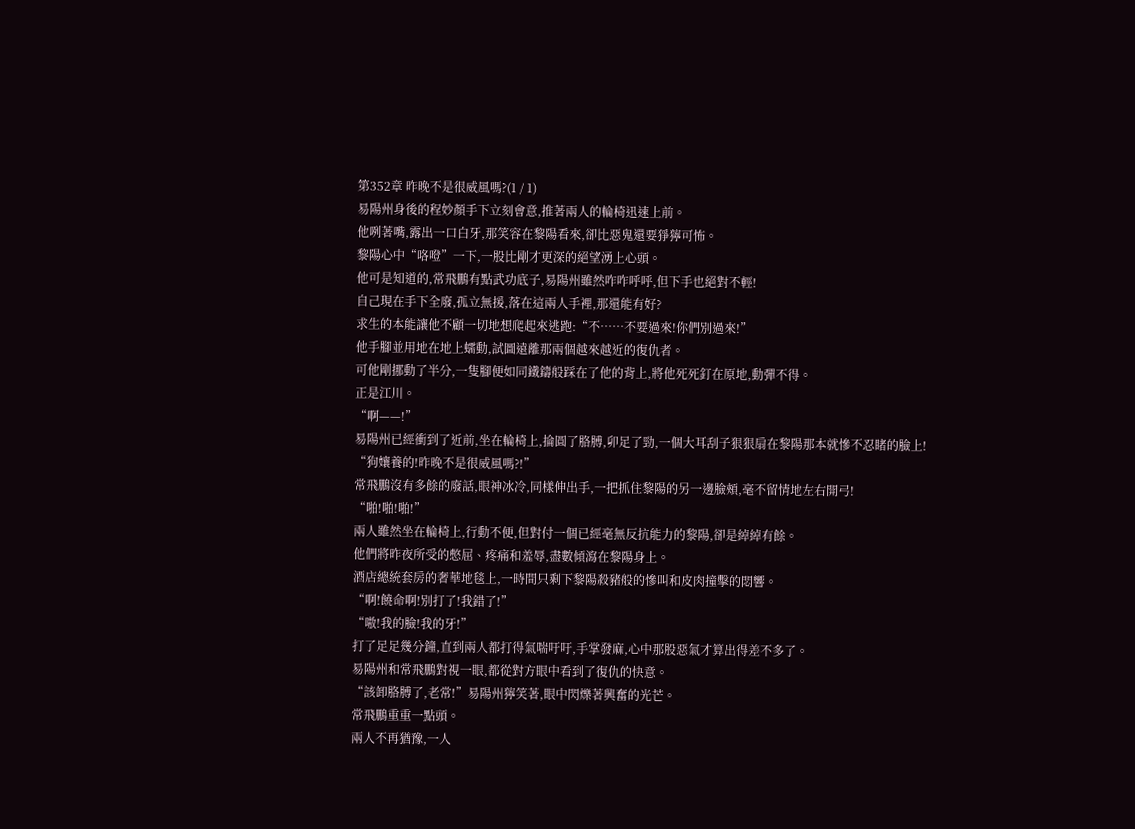第352章 昨晚不是很威風嗎?(1 / 1)
易陽州身後的程妙顏手下立刻會意,推著兩人的輪椅迅速上前。
他咧著嘴,露出一口白牙,那笑容在黎陽看來,卻比惡鬼還要猙獰可怖。
黎陽心中“咯噔”一下,一股比剛才更深的絕望湧上心頭。
他可是知道的,常飛鵬有點武功底子,易陽州雖然咋咋呼呼,但下手也絕對不輕!
自己現在手下全廢,孤立無援,落在這兩人手裡,那還能有好?
求生的本能讓他不顧一切地想爬起來逃跑:“不……不要過來!你們別過來!”
他手腳並用地在地上蠕動,試圖遠離那兩個越來越近的復仇者。
可他剛挪動了半分,一隻腳便如同鐵鑄般踩在了他的背上,將他死死釘在原地,動彈不得。
正是江川。
“啊——!”
易陽州已經衝到了近前,坐在輪椅上,掄圓了胳膊,卯足了勁,一個大耳刮子狠狠扇在黎陽那本就慘不忍睹的臉上!
“狗孃養的!昨晚不是很威風嗎?!”
常飛鵬沒有多餘的廢話,眼神冰冷,同樣伸出手,一把抓住黎陽的另一邊臉頰,毫不留情地左右開弓!
“啪!啪!啪!”
兩人雖然坐在輪椅上,行動不便,但對付一個已經毫無反抗能力的黎陽,卻是綽綽有餘。
他們將昨夜所受的憋屈、疼痛和羞辱,盡數傾瀉在黎陽身上。
酒店總統套房的奢華地毯上,一時間只剩下黎陽殺豬般的慘叫和皮肉撞擊的悶響。
“啊!饒命啊!別打了!我錯了!”
“嗷!我的臉!我的牙!”
打了足足幾分鐘,直到兩人都打得氣喘吁吁,手掌發麻,心中那股惡氣才算出得差不多了。
易陽州和常飛鵬對視一眼,都從對方眼中看到了復仇的快意。
“該卸胳膊了,老常!”易陽州獰笑著,眼中閃爍著興奮的光芒。
常飛鵬重重一點頭。
兩人不再猶豫,一人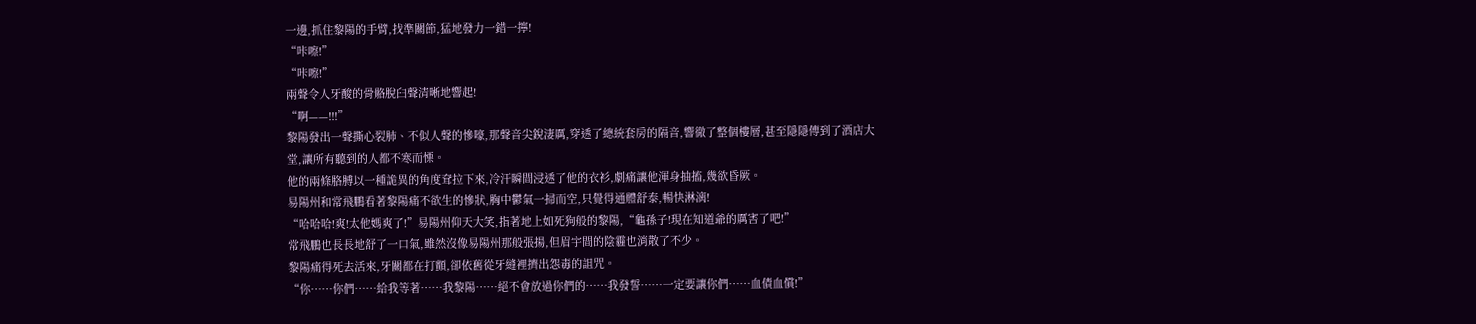一邊,抓住黎陽的手臂,找準關節,猛地發力一錯一擰!
“咔嚓!”
“咔嚓!”
兩聲令人牙酸的骨骼脫臼聲清晰地響起!
“啊——!!!”
黎陽發出一聲撕心裂肺、不似人聲的慘嚎,那聲音尖銳淒厲,穿透了總統套房的隔音,響徹了整個樓層,甚至隱隱傳到了酒店大堂,讓所有聽到的人都不寒而慄。
他的兩條胳膊以一種詭異的角度耷拉下來,冷汗瞬間浸透了他的衣衫,劇痛讓他渾身抽搐,幾欲昏厥。
易陽州和常飛鵬看著黎陽痛不欲生的慘狀,胸中鬱氣一掃而空,只覺得通體舒泰,暢快淋漓!
“哈哈哈!爽!太他媽爽了!”易陽州仰天大笑,指著地上如死狗般的黎陽,“龜孫子!現在知道爺的厲害了吧!”
常飛鵬也長長地舒了一口氣,雖然沒像易陽州那般張揚,但眉宇間的陰霾也消散了不少。
黎陽痛得死去活來,牙關都在打顫,卻依舊從牙縫裡擠出怨毒的詛咒。
“你……你們……給我等著……我黎陽……絕不會放過你們的……我發誓……一定要讓你們……血債血償!”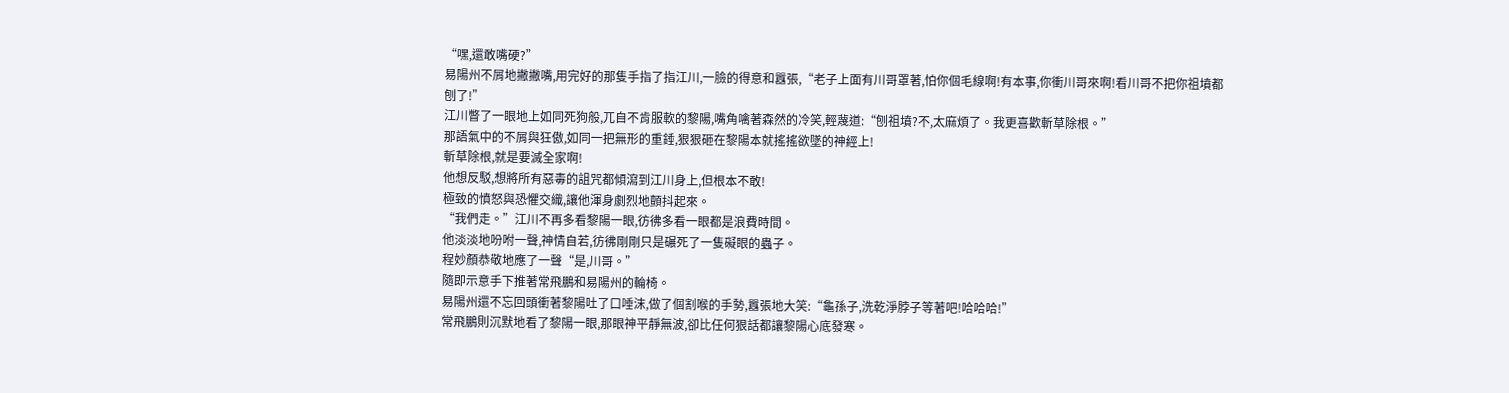“嘿,還敢嘴硬?”
易陽州不屑地撇撇嘴,用完好的那隻手指了指江川,一臉的得意和囂張,“老子上面有川哥罩著,怕你個毛線啊!有本事,你衝川哥來啊!看川哥不把你祖墳都刨了!”
江川瞥了一眼地上如同死狗般,兀自不肯服軟的黎陽,嘴角噙著森然的冷笑,輕蔑道:“刨祖墳?不,太麻煩了。我更喜歡斬草除根。”
那語氣中的不屑與狂傲,如同一把無形的重錘,狠狠砸在黎陽本就搖搖欲墜的神經上!
斬草除根,就是要滅全家啊!
他想反駁,想將所有惡毒的詛咒都傾瀉到江川身上,但根本不敢!
極致的憤怒與恐懼交織,讓他渾身劇烈地顫抖起來。
“我們走。”江川不再多看黎陽一眼,彷彿多看一眼都是浪費時間。
他淡淡地吩咐一聲,神情自若,彷彿剛剛只是碾死了一隻礙眼的蟲子。
程妙顏恭敬地應了一聲“是,川哥。”
隨即示意手下推著常飛鵬和易陽州的輪椅。
易陽州還不忘回頭衝著黎陽吐了口唾沫,做了個割喉的手勢,囂張地大笑:“龜孫子,洗乾淨脖子等著吧!哈哈哈!”
常飛鵬則沉默地看了黎陽一眼,那眼神平靜無波,卻比任何狠話都讓黎陽心底發寒。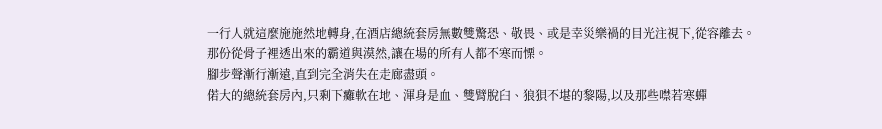一行人就這麼施施然地轉身,在酒店總統套房無數雙驚恐、敬畏、或是幸災樂禍的目光注視下,從容離去。
那份從骨子裡透出來的霸道與漠然,讓在場的所有人都不寒而慄。
腳步聲漸行漸遠,直到完全消失在走廊盡頭。
偌大的總統套房內,只剩下癱軟在地、渾身是血、雙臂脫臼、狼狽不堪的黎陽,以及那些噤若寒蟬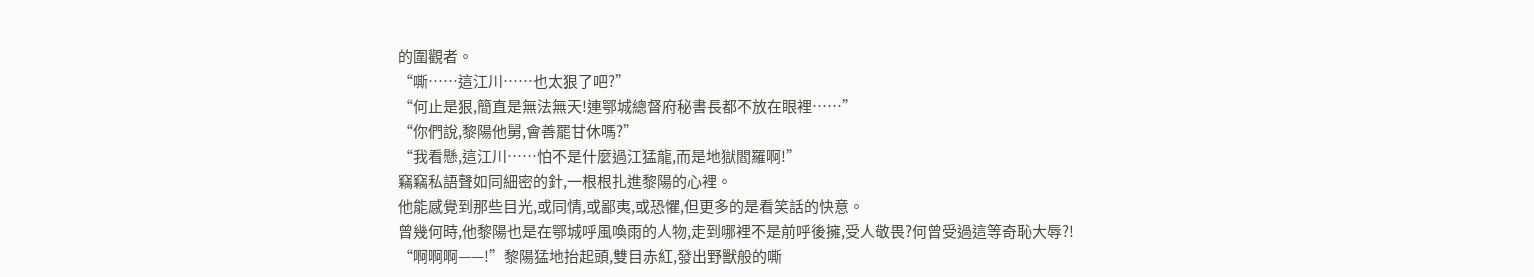的圍觀者。
“嘶……這江川……也太狠了吧?”
“何止是狠,簡直是無法無天!連鄂城總督府秘書長都不放在眼裡……”
“你們說,黎陽他舅,會善罷甘休嗎?”
“我看懸,這江川……怕不是什麼過江猛龍,而是地獄閻羅啊!”
竊竊私語聲如同細密的針,一根根扎進黎陽的心裡。
他能感覺到那些目光,或同情,或鄙夷,或恐懼,但更多的是看笑話的快意。
曾幾何時,他黎陽也是在鄂城呼風喚雨的人物,走到哪裡不是前呼後擁,受人敬畏?何曾受過這等奇恥大辱?!
“啊啊啊——!”黎陽猛地抬起頭,雙目赤紅,發出野獸般的嘶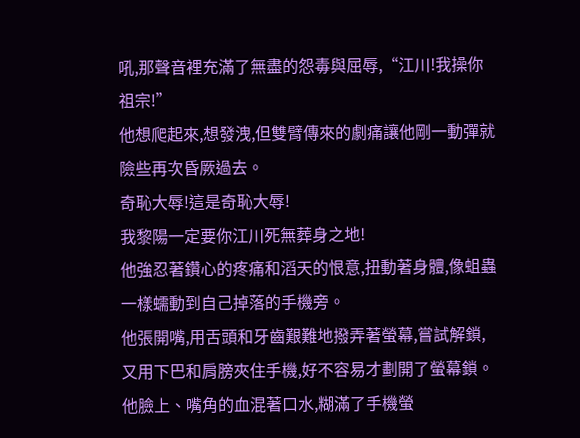吼,那聲音裡充滿了無盡的怨毒與屈辱,“江川!我操你祖宗!”
他想爬起來,想發洩,但雙臂傳來的劇痛讓他剛一動彈就險些再次昏厥過去。
奇恥大辱!這是奇恥大辱!
我黎陽一定要你江川死無葬身之地!
他強忍著鑽心的疼痛和滔天的恨意,扭動著身體,像蛆蟲一樣蠕動到自己掉落的手機旁。
他張開嘴,用舌頭和牙齒艱難地撥弄著螢幕,嘗試解鎖,又用下巴和肩膀夾住手機,好不容易才劃開了螢幕鎖。
他臉上、嘴角的血混著口水,糊滿了手機螢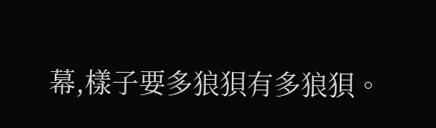幕,樣子要多狼狽有多狼狽。